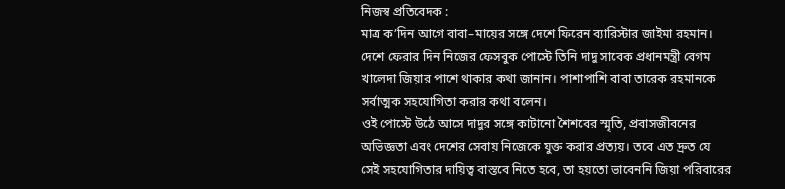নিজস্ব প্রতিবেদক :
মাত্র ক’দিন আগে বাবা–মায়ের সঙ্গে দেশে ফিরেন ব্যারিস্টার জাইমা রহমান। দেশে ফেরার দিন নিজের ফেসবুক পোস্টে তিনি দাদু সাবেক প্রধানমন্ত্রী বেগম খালেদা জিয়ার পাশে থাকার কথা জানান। পাশাপাশি বাবা তারেক রহমানকে সর্বাত্মক সহযোগিতা করার কথা বলেন।
ওই পোস্টে উঠে আসে দাদুর সঙ্গে কাটানো শৈশবের স্মৃতি, প্রবাসজীবনের অভিজ্ঞতা এবং দেশের সেবায় নিজেকে যুক্ত করার প্রত্যয়। তবে এত দ্রুত যে সেই সহযোগিতার দায়িত্ব বাস্তবে নিতে হবে, তা হয়তো ভাবেননি জিয়া পরিবারের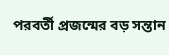পরবর্তী প্রজন্মের বড় সন্তান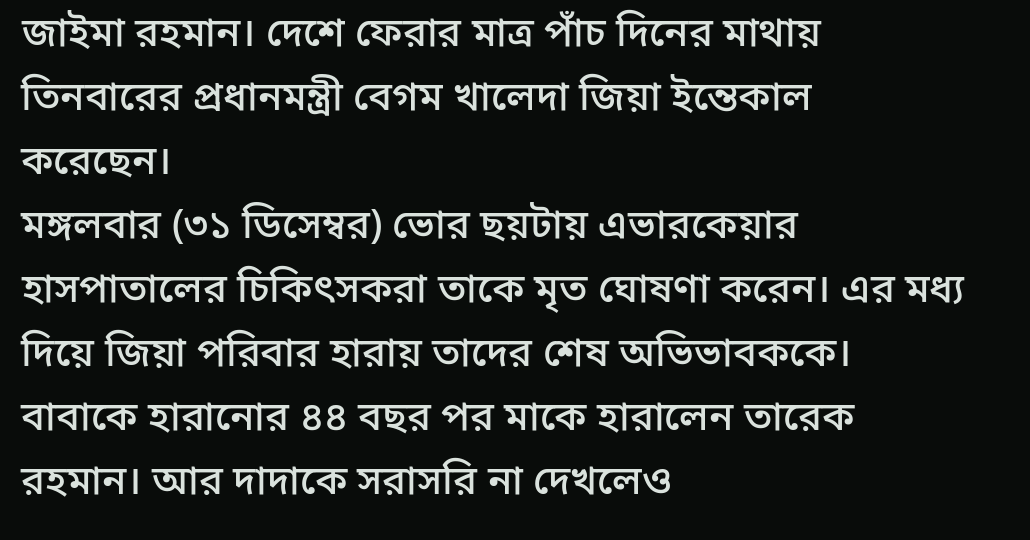জাইমা রহমান। দেশে ফেরার মাত্র পাঁচ দিনের মাথায় তিনবারের প্রধানমন্ত্রী বেগম খালেদা জিয়া ইন্তেকাল করেছেন।
মঙ্গলবার (৩১ ডিসেম্বর) ভোর ছয়টায় এভারকেয়ার হাসপাতালের চিকিৎসকরা তাকে মৃত ঘোষণা করেন। এর মধ্য দিয়ে জিয়া পরিবার হারায় তাদের শেষ অভিভাবককে। বাবাকে হারানোর ৪৪ বছর পর মাকে হারালেন তারেক রহমান। আর দাদাকে সরাসরি না দেখলেও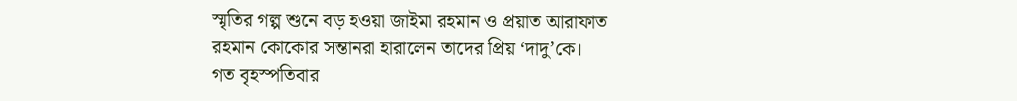স্মৃতির গল্প শুনে বড় হওয়া জাইমা রহমান ও প্রয়াত আরাফাত রহমান কোকোর সন্তানরা হারালেন তাদের প্রিয় ‘দাদু’কে।
গত বৃহস্পতিবার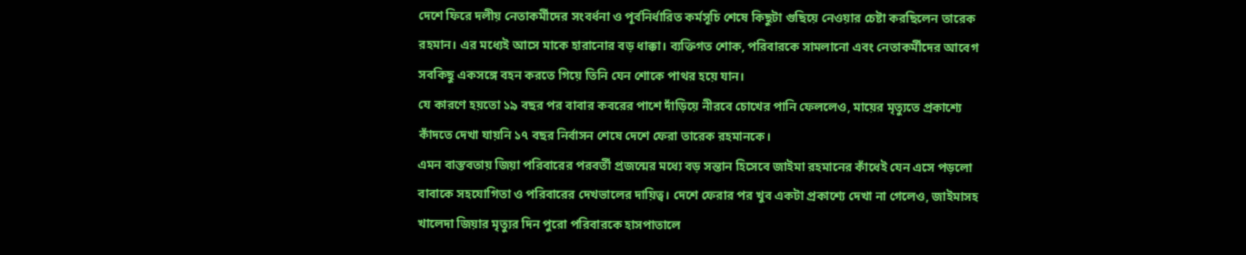দেশে ফিরে দলীয় নেতাকর্মীদের সংবর্ধনা ও পূর্বনির্ধারিত কর্মসূচি শেষে কিছুটা গুছিয়ে নেওয়ার চেষ্টা করছিলেন তারেক রহমান। এর মধ্যেই আসে মাকে হারানোর বড় ধাক্কা। ব্যক্তিগত শোক, পরিবারকে সামলানো এবং নেতাকর্মীদের আবেগ সবকিছু একসঙ্গে বহন করতে গিয়ে তিনি যেন শোকে পাথর হয়ে যান।
যে কারণে হয়তো ১৯ বছর পর বাবার কবরের পাশে দাঁড়িয়ে নীরবে চোখের পানি ফেললেও, মায়ের মৃত্যুতে প্রকাশ্যে কাঁদতে দেখা যায়নি ১৭ বছর নির্বাসন শেষে দেশে ফেরা তারেক রহমানকে।
এমন বাস্তবতায় জিয়া পরিবারের পরবর্তী প্রজন্মের মধ্যে বড় সন্তান হিসেবে জাইমা রহমানের কাঁধেই যেন এসে পড়লো বাবাকে সহযোগিতা ও পরিবারের দেখভালের দায়িত্ব। দেশে ফেরার পর খুব একটা প্রকাশ্যে দেখা না গেলেও, জাইমাসহ খালেদা জিয়ার মৃত্যুর দিন পুরো পরিবারকে হাসপাতালে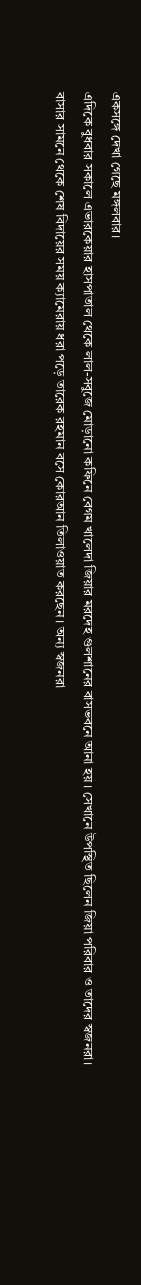একসঙ্গে দেখা গেছে মঙ্গলবার।
এদিকে বুধবার সকালে এভারকেয়ার হাসপাতাল থেকে লাল-সবুজে মোড়ানো কফিনে বেগম খালেদা জিয়ার মরদেহ গুলশানের বাসভবনে আনা হয়। সেখানে উপস্থিত ছিলেন জিয়া পরিবার ও তাদের স্বজনরা।
বাসার সামনে থেকে শেষ বিদায়ের সময় ক্যামেরায় ধরা পড়ে তারেক রহমান বসে কোরআন তিলাওয়াত করছেন। অন্য স্বজনরা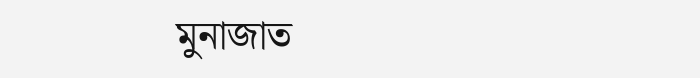মুনাজাত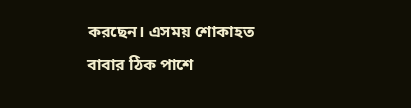করছেন। এসময় শোকাহত বাবার ঠিক পাশে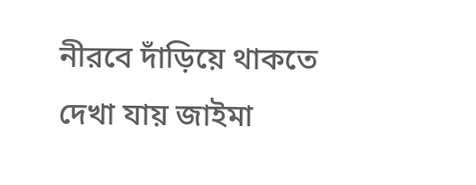নীরবে দাঁড়িয়ে থাকতে দেখা যায় জাইমা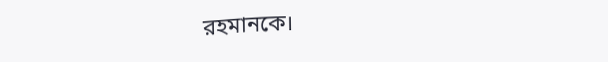রহমানকে।